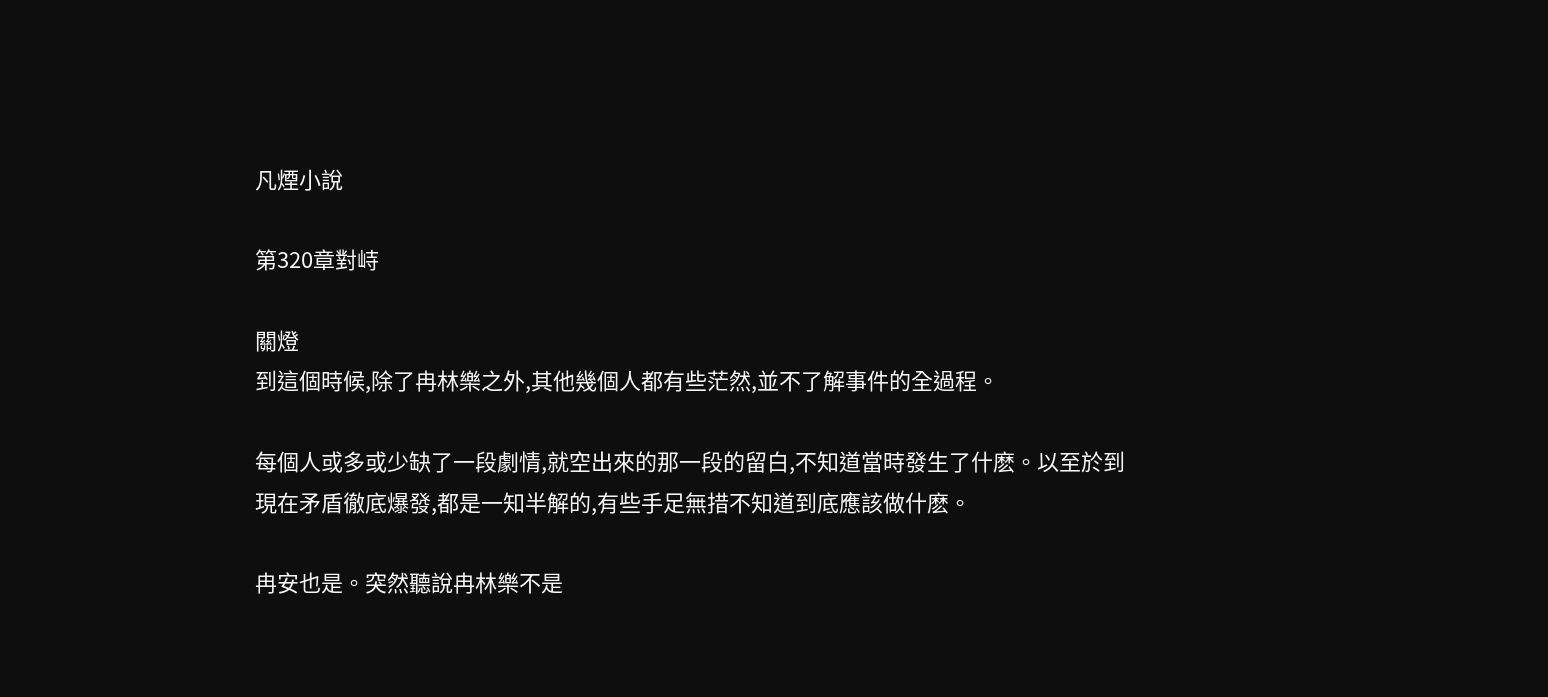凡煙小說

第320章對峙

關燈
到這個時候,除了冉林樂之外,其他幾個人都有些茫然,並不了解事件的全過程。

每個人或多或少缺了一段劇情,就空出來的那一段的留白,不知道當時發生了什麽。以至於到現在矛盾徹底爆發,都是一知半解的,有些手足無措不知道到底應該做什麽。

冉安也是。突然聽說冉林樂不是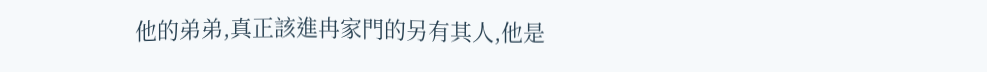他的弟弟,真正該進冉家門的另有其人,他是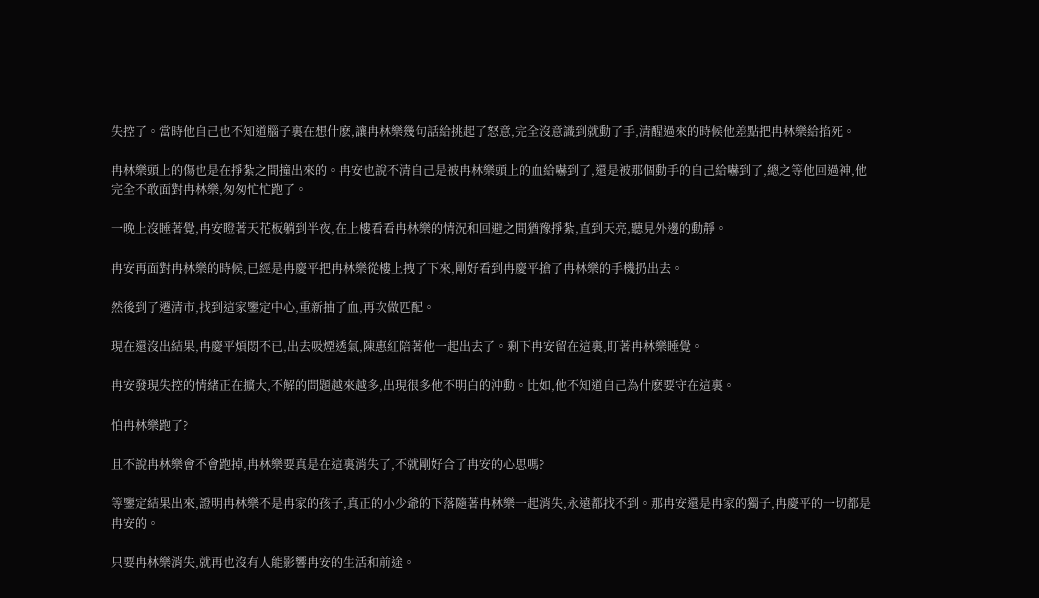失控了。當時他自己也不知道腦子裏在想什麽,讓冉林樂幾句話給挑起了怒意,完全沒意識到就動了手,清醒過來的時候他差點把冉林樂給掐死。

冉林樂頭上的傷也是在掙紮之間撞出來的。冉安也說不清自己是被冉林樂頭上的血給嚇到了,還是被那個動手的自己給嚇到了,總之等他回過神,他完全不敢面對冉林樂,匆匆忙忙跑了。

一晚上沒睡著覺,冉安瞪著天花板躺到半夜,在上樓看看冉林樂的情況和回避之間猶豫掙紮,直到天亮,聽見外邊的動靜。

冉安再面對冉林樂的時候,已經是冉慶平把冉林樂從樓上拽了下來,剛好看到冉慶平搶了冉林樂的手機扔出去。

然後到了遷清市,找到這家鑒定中心,重新抽了血,再次做匹配。

現在還沒出結果,冉慶平煩悶不已,出去吸煙透氣,陳惠紅陪著他一起出去了。剩下冉安留在這裏,盯著冉林樂睡覺。

冉安發現失控的情緒正在擴大,不解的問題越來越多,出現很多他不明白的沖動。比如,他不知道自己為什麽要守在這裏。

怕冉林樂跑了?

且不說冉林樂會不會跑掉,冉林樂要真是在這裏消失了,不就剛好合了冉安的心思嗎?

等鑒定結果出來,證明冉林樂不是冉家的孩子,真正的小少爺的下落隨著冉林樂一起消失,永遠都找不到。那冉安還是冉家的獨子,冉慶平的一切都是冉安的。

只要冉林樂消失,就再也沒有人能影響冉安的生活和前途。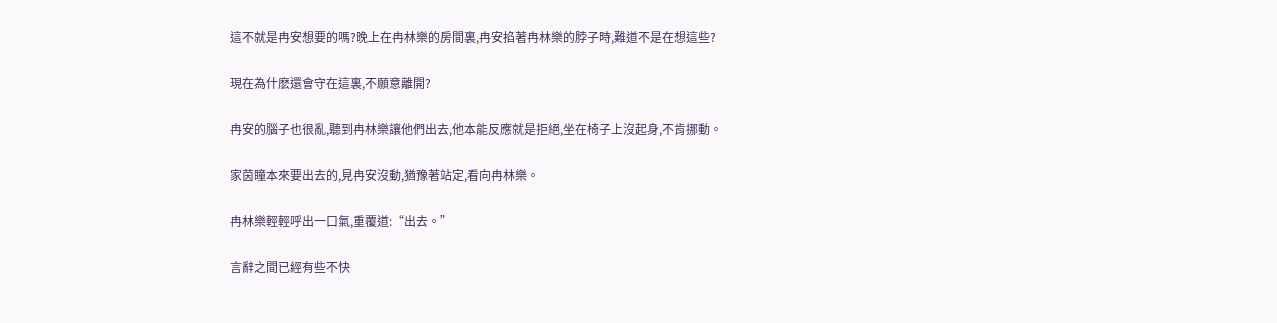這不就是冉安想要的嗎?晚上在冉林樂的房間裏,冉安掐著冉林樂的脖子時,難道不是在想這些?

現在為什麽還會守在這裏,不願意離開?

冉安的腦子也很亂,聽到冉林樂讓他們出去,他本能反應就是拒絕,坐在椅子上沒起身,不肯挪動。

家茵瞳本來要出去的,見冉安沒動,猶豫著站定,看向冉林樂。

冉林樂輕輕呼出一口氣,重覆道:“出去。”

言辭之間已經有些不快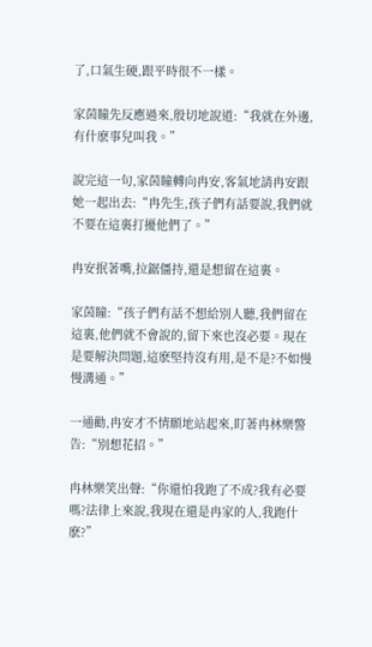了,口氣生硬,跟平時很不一樣。

家茵瞳先反應過來,殷切地說道:“我就在外邊,有什麽事兒叫我。”

說完這一句,家茵瞳轉向冉安,客氣地請冉安跟她一起出去:“冉先生,孩子們有話要說,我們就不要在這裏打擾他們了。”

冉安抿著嘴,拉鋸僵持,還是想留在這裏。

家茵瞳:“孩子們有話不想給別人聽,我們留在這裏,他們就不會說的,留下來也沒必要。現在是要解決問題,這麽堅持沒有用,是不是?不如慢慢溝通。”

一通勸,冉安才不情願地站起來,盯著冉林樂警告:“別想花招。”

冉林樂笑出聲:“你還怕我跑了不成?我有必要嗎?法律上來說,我現在還是冉家的人,我跑什麽?”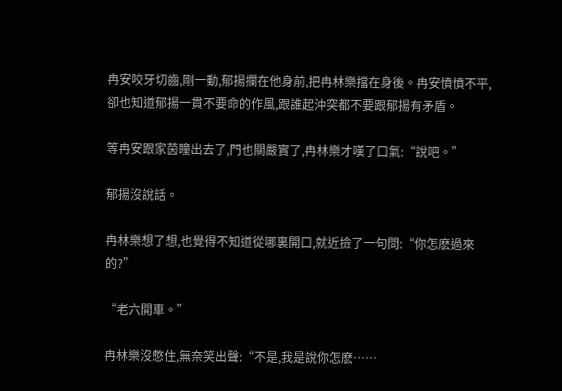冉安咬牙切齒,剛一動,郁揚攔在他身前,把冉林樂擋在身後。冉安憤憤不平,卻也知道郁揚一貫不要命的作風,跟誰起沖突都不要跟郁揚有矛盾。

等冉安跟家茵瞳出去了,門也關嚴實了,冉林樂才嘆了口氣:“說吧。”

郁揚沒說話。

冉林樂想了想,也覺得不知道從哪裏開口,就近撿了一句問:“你怎麽過來的?”

“老六開車。”

冉林樂沒憋住,無奈笑出聲:“不是,我是說你怎麽……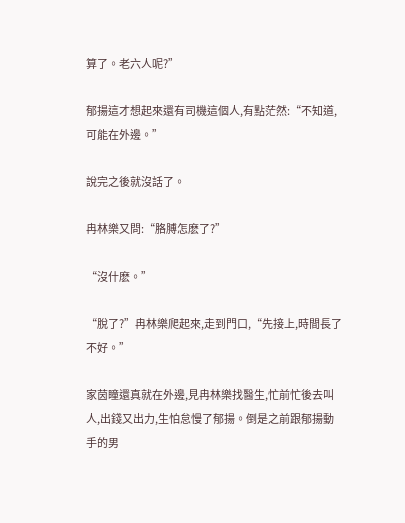算了。老六人呢?”

郁揚這才想起來還有司機這個人,有點茫然:“不知道,可能在外邊。”

說完之後就沒話了。

冉林樂又問:“胳膊怎麽了?”

“沒什麽。”

“脫了?”冉林樂爬起來,走到門口,“先接上,時間長了不好。”

家茵瞳還真就在外邊,見冉林樂找醫生,忙前忙後去叫人,出錢又出力,生怕怠慢了郁揚。倒是之前跟郁揚動手的男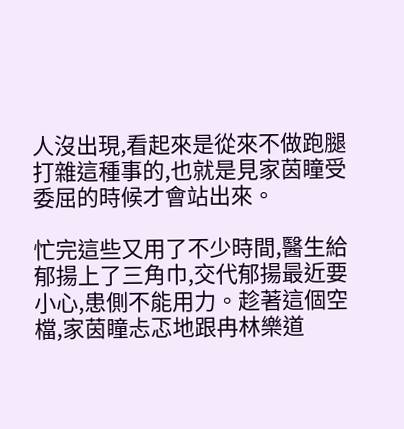人沒出現,看起來是從來不做跑腿打雜這種事的,也就是見家茵瞳受委屈的時候才會站出來。

忙完這些又用了不少時間,醫生給郁揚上了三角巾,交代郁揚最近要小心,患側不能用力。趁著這個空檔,家茵瞳忐忑地跟冉林樂道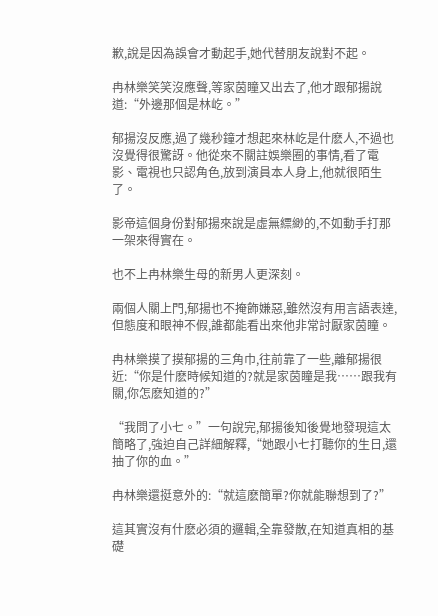歉,說是因為誤會才動起手,她代替朋友說對不起。

冉林樂笑笑沒應聲,等家茵瞳又出去了,他才跟郁揚說道:“外邊那個是林屹。”

郁揚沒反應,過了幾秒鐘才想起來林屹是什麽人,不過也沒覺得很驚訝。他從來不關註娛樂圈的事情,看了電影、電視也只認角色,放到演員本人身上,他就很陌生了。

影帝這個身份對郁揚來說是虛無縹緲的,不如動手打那一架來得實在。

也不上冉林樂生母的新男人更深刻。

兩個人關上門,郁揚也不掩飾嫌惡,雖然沒有用言語表達,但態度和眼神不假,誰都能看出來他非常討厭家茵瞳。

冉林樂摸了摸郁揚的三角巾,往前靠了一些,離郁揚很近:“你是什麽時候知道的?就是家茵瞳是我……跟我有關,你怎麽知道的?”

“我問了小七。”一句說完,郁揚後知後覺地發現這太簡略了,強迫自己詳細解釋,“她跟小七打聽你的生日,還抽了你的血。”

冉林樂還挺意外的:“就這麽簡單?你就能聯想到了?”

這其實沒有什麽必須的邏輯,全靠發散,在知道真相的基礎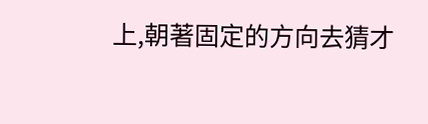上,朝著固定的方向去猜才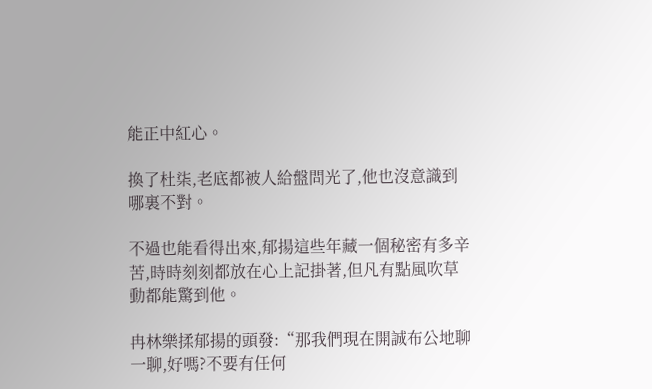能正中紅心。

換了杜柒,老底都被人給盤問光了,他也沒意識到哪裏不對。

不過也能看得出來,郁揚這些年藏一個秘密有多辛苦,時時刻刻都放在心上記掛著,但凡有點風吹草動都能驚到他。

冉林樂揉郁揚的頭發:“那我們現在開誠布公地聊一聊,好嗎?不要有任何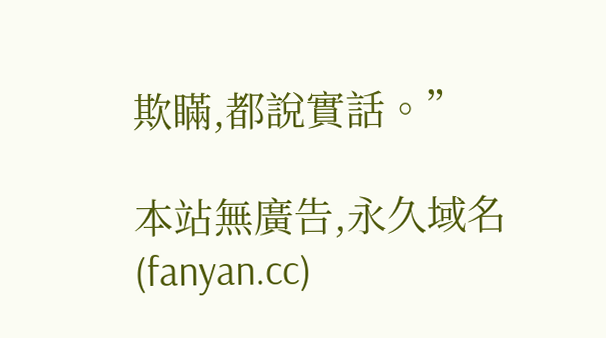欺瞞,都說實話。”

本站無廣告,永久域名(fanyan.cc)